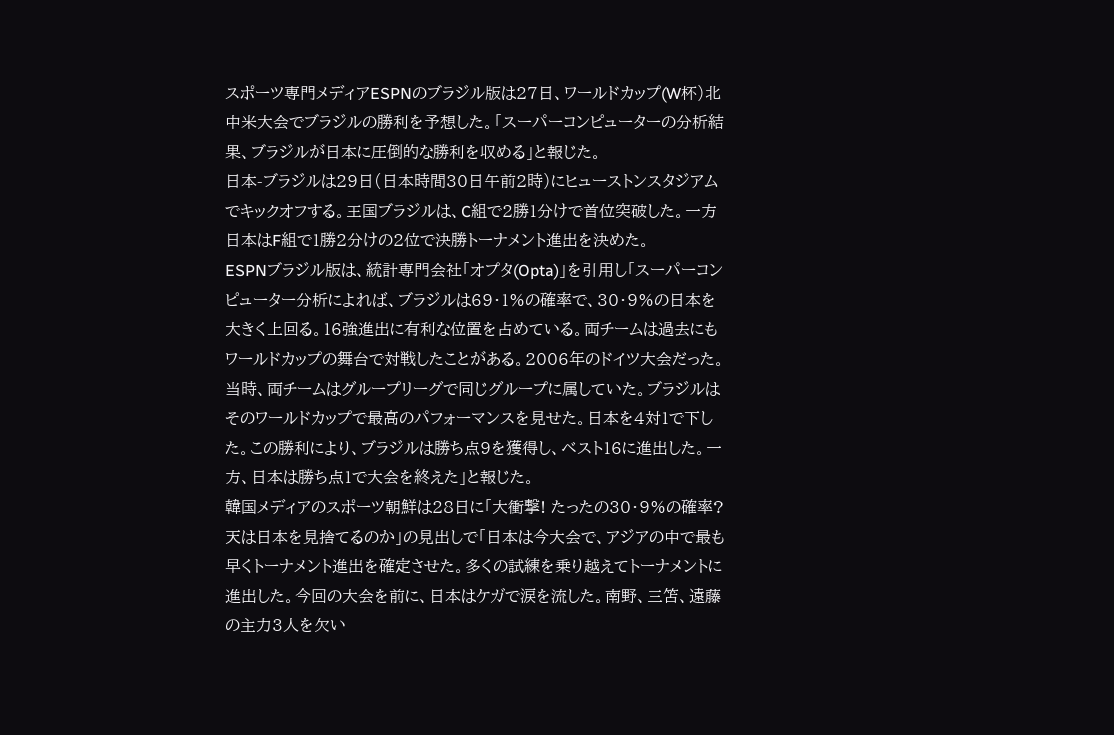スポーツ専門メディアESPNのブラジル版は27日、ワールドカップ(W杯)北中米大会でブラジルの勝利を予想した。「スーパーコンピューターの分析結果、ブラジルが日本に圧倒的な勝利を収める」と報じた。
日本-ブラジルは29日(日本時間30日午前2時)にヒューストンスタジアムでキックオフする。王国ブラジルは、C組で2勝1分けで首位突破した。一方日本はF組で1勝2分けの2位で決勝トーナメント進出を決めた。
ESPNブラジル版は、統計専門会社「オプタ(Opta)」を引用し「スーパーコンピューター分析によれば、ブラジルは69・1%の確率で、30・9%の日本を大きく上回る。16強進出に有利な位置を占めている。両チームは過去にもワールドカップの舞台で対戦したことがある。2006年のドイツ大会だった。当時、両チームはグループリーグで同じグループに属していた。ブラジルはそのワールドカップで最高のパフォーマンスを見せた。日本を4対1で下した。この勝利により、ブラジルは勝ち点9を獲得し、ベスト16に進出した。一方、日本は勝ち点1で大会を終えた」と報じた。
韓国メディアのスポーツ朝鮮は28日に「大衝撃! たったの30・9%の確率? 天は日本を見捨てるのか」の見出しで「日本は今大会で、アジアの中で最も早くトーナメント進出を確定させた。多くの試練を乗り越えてトーナメントに進出した。今回の大会を前に、日本はケガで涙を流した。南野、三笘、遠藤の主力3人を欠い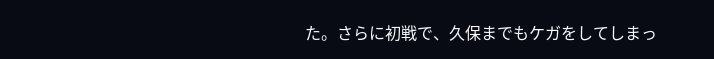た。さらに初戦で、久保までもケガをしてしまっ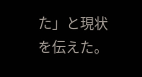た」と現状を伝えた。